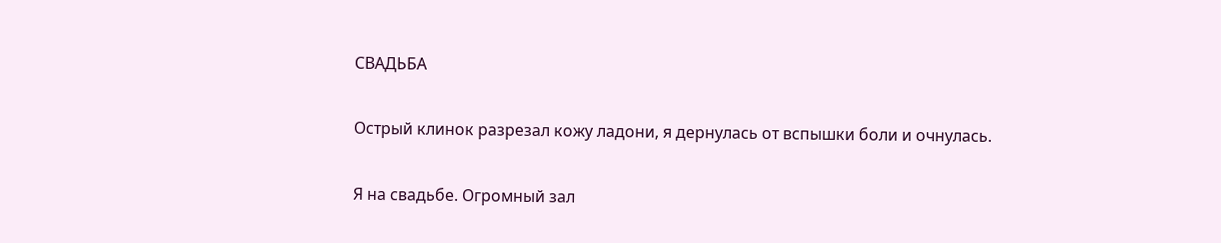СВАДЬБА

Острый клинок разрезал кожу ладони, я дернулась от вспышки боли и очнулась.

Я на свадьбе. Огромный зал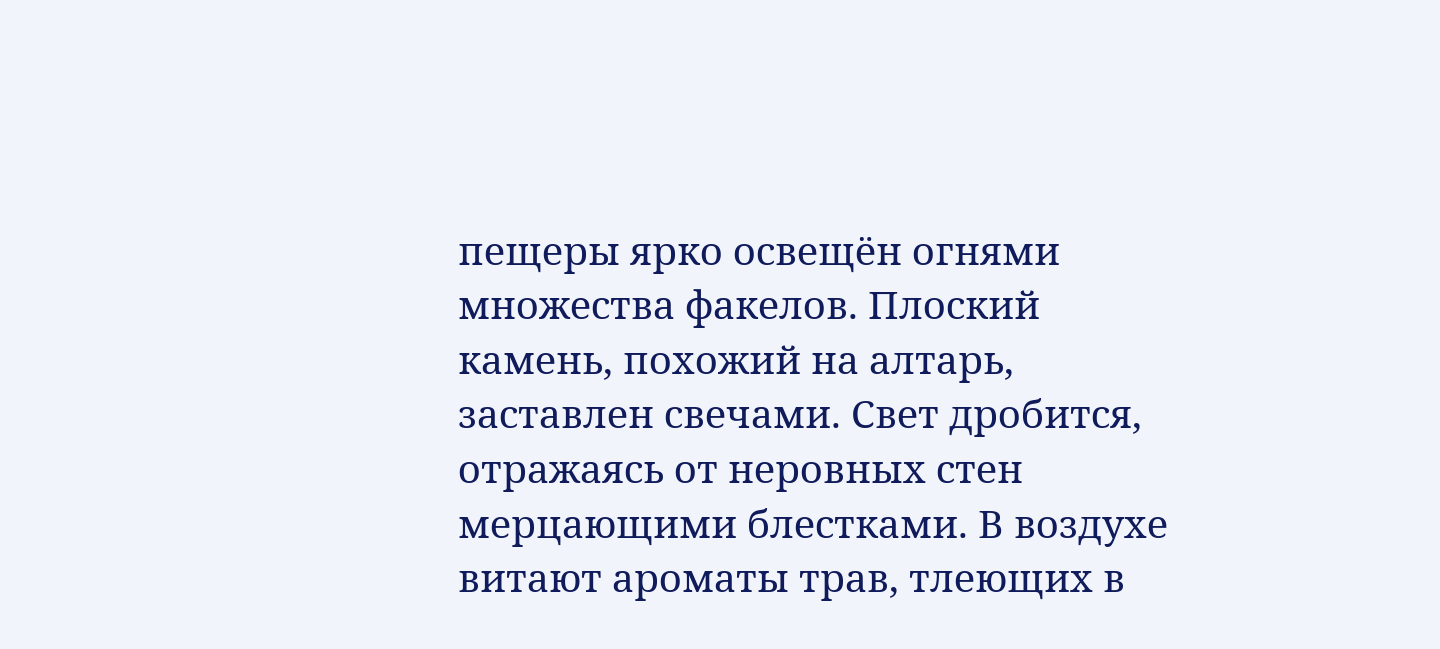пещеры ярко освещён огнями множества факелов. Плоский камень, похожий на алтарь, заставлен свечами. Свет дробится, отражаясь от неровных стен мерцающими блестками. В воздухе витают ароматы трав, тлеющих в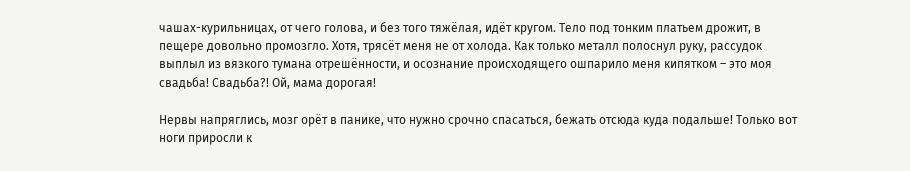чашах-курильницах, от чего голова, и без того тяжёлая, идёт кругом. Тело под тонким платьем дрожит, в пещере довольно промозгло. Хотя, трясёт меня не от холода. Как только металл полоснул руку, рассудок выплыл из вязкого тумана отрешённости, и осознание происходящего ошпарило меня кипятком – это моя свадьба! Свадьба?! Ой, мама дорогая!

Нервы напряглись, мозг орёт в панике, что нужно срочно спасаться, бежать отсюда куда подальше! Только вот ноги приросли к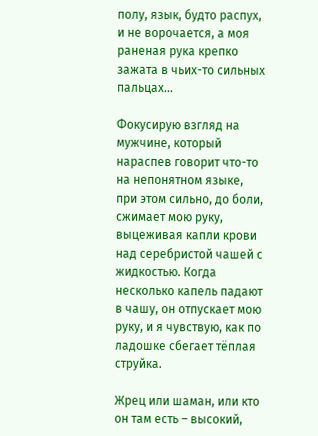полу, язык, будто распух, и не ворочается, а моя раненая рука крепко зажата в чьих-то сильных пальцах...

Фокусирую взгляд на мужчине, который нараспев говорит что-то на непонятном языке, при этом сильно, до боли, сжимает мою руку, выцеживая капли крови над серебристой чашей с жидкостью. Когда несколько капель падают в чашу, он отпускает мою руку, и я чувствую, как по ладошке сбегает тёплая струйка.

Жрец или шаман, или кто он там есть – высокий,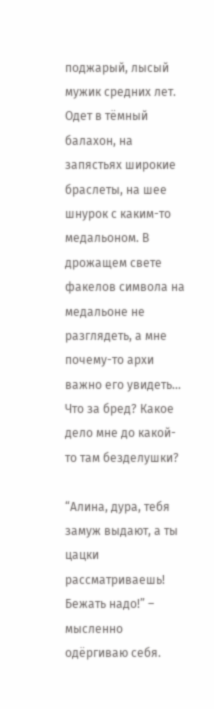поджарый, лысый мужик средних лет. Одет в тёмный балахон, на запястьях широкие браслеты, на шее шнурок с каким-то медальоном. В дрожащем свете факелов символа на медальоне не разглядеть, а мне почему-то архи важно его увидеть... Что за бред? Какое дело мне до какой-то там безделушки?

“Алина, дура, тебя замуж выдают, а ты цацки рассматриваешь! Бежать надо!” – мысленно одёргиваю себя.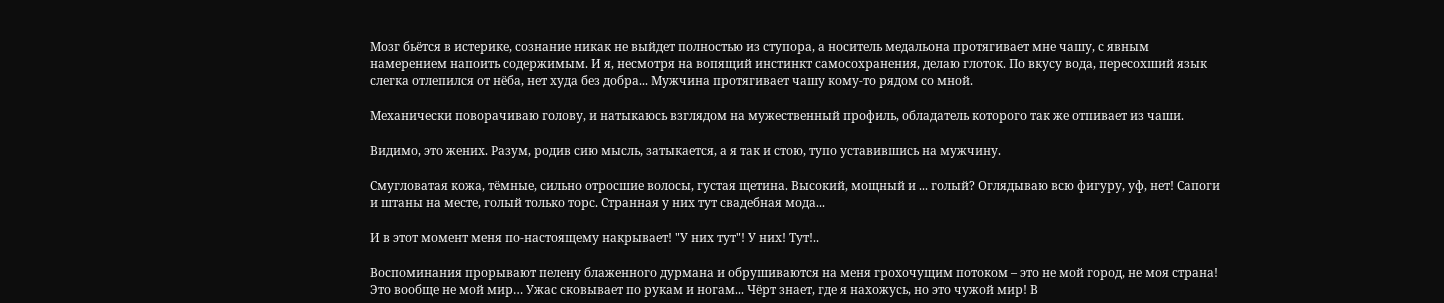Мозг бьётся в истерике, сознание никак не выйдет полностью из ступора, а носитель медальона протягивает мне чашу, с явным намерением напоить содержимым. И я, несмотря на вопящий инстинкт самосохранения, делаю глоток. По вкусу вода, пересохший язык слегка отлепился от нёба, нет худа без добра... Мужчина протягивает чашу кому-то рядом со мной.

Механически поворачиваю голову, и натыкаюсь взглядом на мужественный профиль, обладатель которого так же отпивает из чаши.

Видимо, это жених. Разум, родив сию мысль, затыкается, а я так и стою, тупо уставившись на мужчину.

Смугловатая кожа, тёмные, сильно отросшие волосы, густая щетина. Высокий, мощный и ... голый? Оглядываю всю фигуру, уф, нет! Сапоги и штаны на месте, голый только торс. Странная у них тут свадебная мода...

И в этот момент меня по-настоящему накрывает! "У них тут"! У них! Тут!..

Воспоминания прорывают пелену блаженного дурмана и обрушиваются на меня грохочущим потоком – это не мой город, не моя страна! Это вообще не мой мир… Ужас сковывает по рукам и ногам... Чёрт знает, где я нахожусь, но это чужой мир! В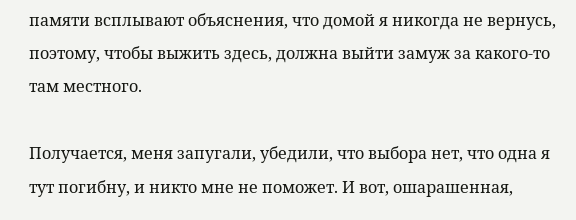памяти всплывают объяснения, что домой я никогда не вернусь, поэтому, чтобы выжить здесь, должна выйти замуж за какого-то там местного.

Получается, меня запугали, убедили, что выбора нет, что одна я тут погибну, и никто мне не поможет. И вот, ошарашенная,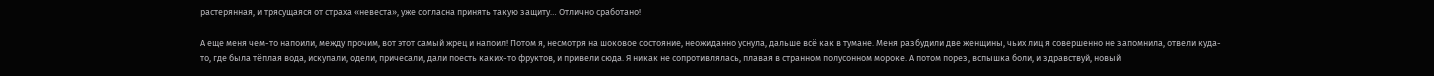растерянная, и трясущаяся от страха «невеста», уже согласна принять такую защиту… Отлично сработано!

А еще меня чем-то напоили, между прочим, вот этот самый жрец и напоил! Потом я, несмотря на шоковое состояние, неожиданно уснула, дальше всё как в тумане. Меня разбудили две женщины, чьих лиц я совершенно не запомнила, отвели куда-то, где была тёплая вода, искупали, одели, причесали, дали поесть каких-то фруктов, и привели сюда. Я никак не сопротивлялась, плавая в странном полусонном мороке. А потом порез, вспышка боли, и здравствуй, новый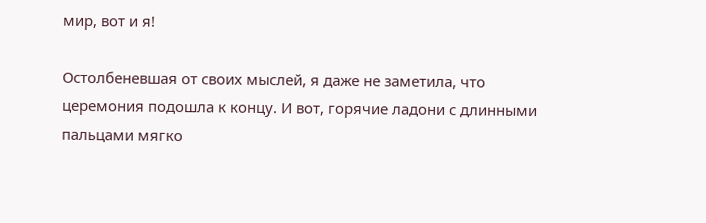мир, вот и я!

Остолбеневшая от своих мыслей, я даже не заметила, что церемония подошла к концу. И вот, горячие ладони с длинными пальцами мягко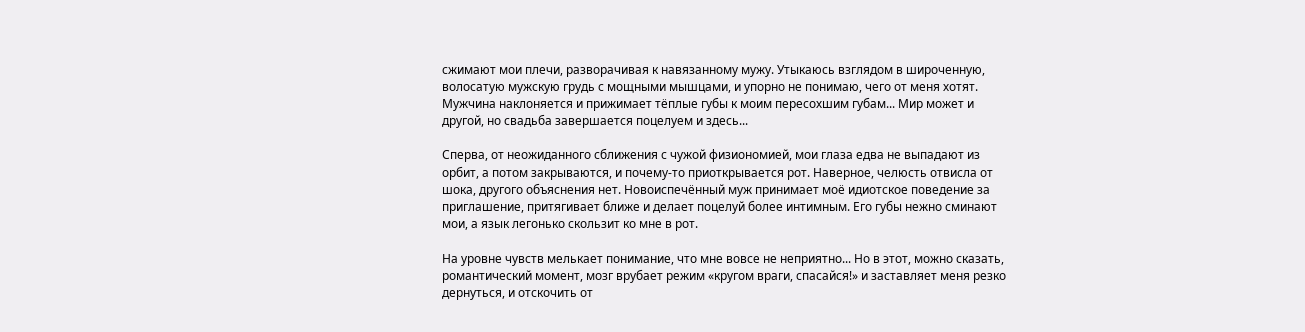сжимают мои плечи, разворачивая к навязанному мужу. Утыкаюсь взглядом в широченную, волосатую мужскую грудь с мощными мышцами, и упорно не понимаю, чего от меня хотят.  Мужчина наклоняется и прижимает тёплые губы к моим пересохшим губам... Мир может и другой, но свадьба завершается поцелуем и здесь...

Сперва, от неожиданного сближения с чужой физиономией, мои глаза едва не выпадают из орбит, а потом закрываются, и почему-то приоткрывается рот. Наверное, челюсть отвисла от шока, другого объяснения нет. Новоиспечённый муж принимает моё идиотское поведение за приглашение, притягивает ближе и делает поцелуй более интимным. Его губы нежно сминают мои, а язык легонько скользит ко мне в рот.

На уровне чувств мелькает понимание, что мне вовсе не неприятно... Но в этот, можно сказать, романтический момент, мозг врубает режим «кругом враги, спасайся!» и заставляет меня резко дернуться, и отскочить от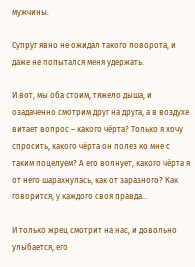мужчины.

Супруг явно не ожидал такого поворота, и даже не попытался меня удержать.

И вот, мы оба стоим, тяжело дыша, и озадаченно смотрим друг на друга, а в воздухе витает вопрос – какого чёрта? Только я хочу спросить, какого чёрта он полез ко мне с таким поцелуем? А его волнует, какого чёрта я от него шарахнулась, как от заразного? Как говорится, у каждого своя правда...

И только жрец смотрит на нас, и довольно улыбается, его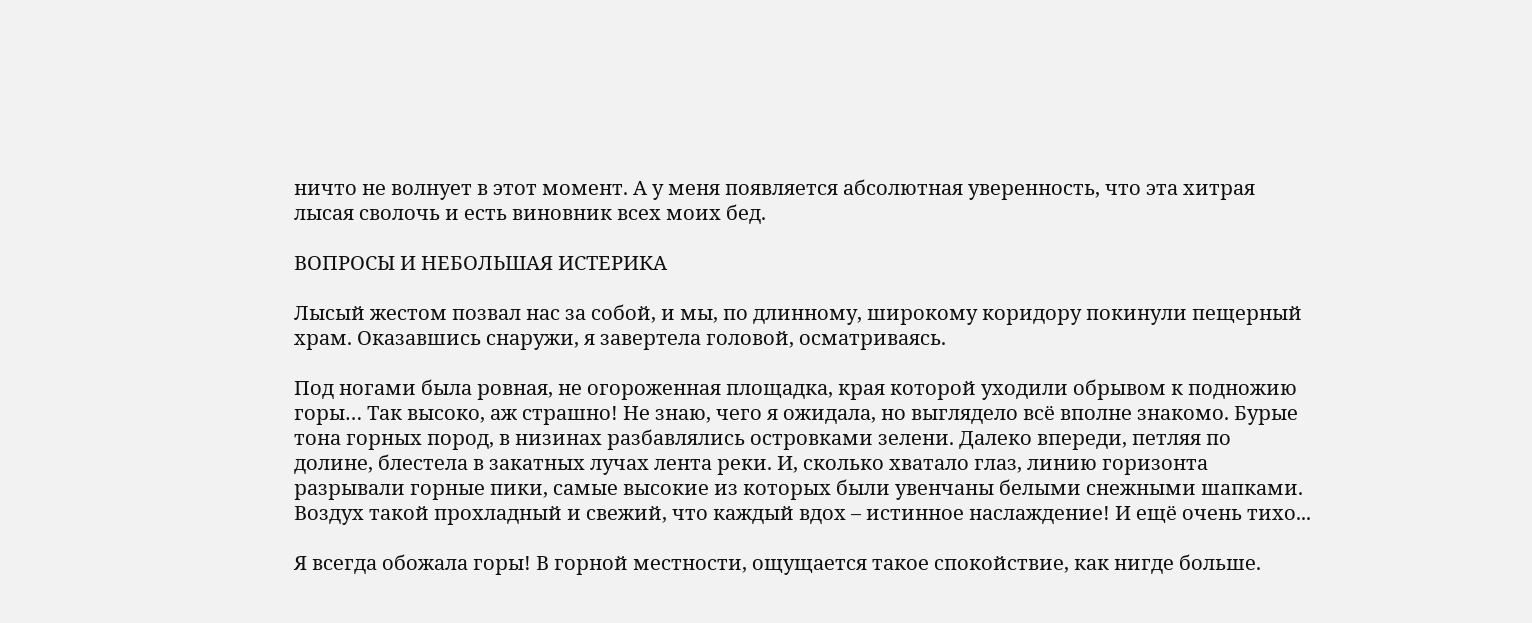ничто не волнует в этот момент. А у меня появляется абсолютная уверенность, что эта хитрая лысая сволочь и есть виновник всех моих бед.

ВОПРОСЫ И НЕБОЛЬШАЯ ИСТЕРИКА

Лысый жестом позвал нас за собой, и мы, по длинному, широкому коридору покинули пещерный храм. Оказавшись снаружи, я завертела головой, осматриваясь.

Под ногами была ровная, не огороженная площадка, края которой уходили обрывом к подножию горы… Так высоко, аж страшно! Не знаю, чего я ожидала, но выглядело всё вполне знакомо. Бурые тона горных пород, в низинах разбавлялись островками зелени. Далеко впереди, петляя по долине, блестела в закатных лучах лента реки. И, сколько хватало глаз, линию горизонта разрывали горные пики, самые высокие из которых были увенчаны белыми снежными шапками. Воздух такой прохладный и свежий, что каждый вдох – истинное наслаждение! И ещё очень тихо...

Я всегда обожала горы! В горной местности, ощущается такое спокойствие, как нигде больше.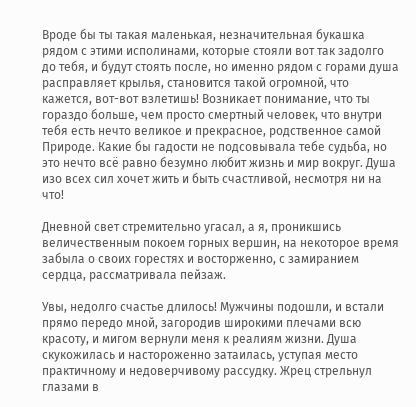Вроде бы ты такая маленькая, незначительная букашка рядом с этими исполинами, которые стояли вот так задолго до тебя, и будут стоять после, но именно рядом с горами душа расправляет крылья, становится такой огромной, что кажется, вот-вот взлетишь! Возникает понимание, что ты гораздо больше, чем просто смертный человек, что внутри тебя есть нечто великое и прекрасное, родственное самой Природе. Какие бы гадости не подсовывала тебе судьба, но это нечто всё равно безумно любит жизнь и мир вокруг. Душа изо всех сил хочет жить и быть счастливой, несмотря ни на что!

Дневной свет стремительно угасал, а я, проникшись величественным покоем горных вершин, на некоторое время забыла о своих горестях и восторженно, с замиранием сердца, рассматривала пейзаж.

Увы, недолго счастье длилось! Мужчины подошли, и встали прямо передо мной, загородив широкими плечами всю красоту, и мигом вернули меня к реалиям жизни. Душа скукожилась и настороженно затаилась, уступая место практичному и недоверчивому рассудку. Жрец стрельнул глазами в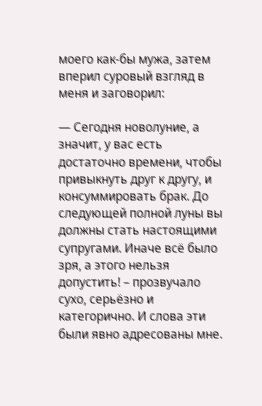моего как-бы мужа, затем вперил суровый взгляд в меня и заговорил:

― Сегодня новолуние, а значит, у вас есть достаточно времени, чтобы привыкнуть друг к другу, и консуммировать брак. До следующей полной луны вы должны стать настоящими супругами. Иначе всё было зря, а этого нельзя допустить! – прозвучало сухо, серьёзно и категорично. И слова эти были явно адресованы мне.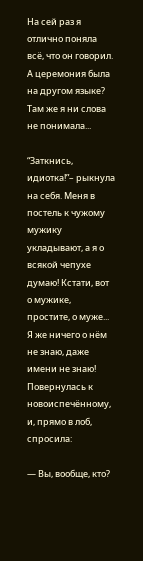На сей раз я отлично поняла всё, что он говорил. А церемония была на другом языке? Там же я ни слова не понимала...

“Заткнись, идиотка!”– рыкнула на себя. Меня в постель к чужому мужику укладывают, а я о всякой чепухе думаю! Кстати, вот о мужике, простите, о муже... Я же ничего о нём не знаю, даже имени не знаю! Повернулась к новоиспечённому, и, прямо в лоб, спросила:

― Вы, вообще, кто?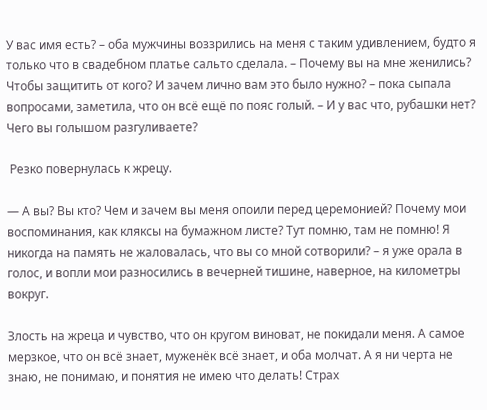У вас имя есть? – оба мужчины воззрились на меня с таким удивлением, будто я только что в свадебном платье сальто сделала. – Почему вы на мне женились? Чтобы защитить от кого? И зачем лично вам это было нужно? – пока сыпала вопросами, заметила, что он всё ещё по пояс голый. – И у вас что, рубашки нет? Чего вы голышом разгуливаете?

 Резко повернулась к жрецу.

― А вы? Вы кто? Чем и зачем вы меня опоили перед церемонией? Почему мои воспоминания, как кляксы на бумажном листе? Тут помню, там не помню! Я никогда на память не жаловалась, что вы со мной сотворили? – я уже орала в голос, и вопли мои разносились в вечерней тишине, наверное, на километры вокруг.

Злость на жреца и чувство, что он кругом виноват, не покидали меня. А самое мерзкое, что он всё знает, муженёк всё знает, и оба молчат. А я ни черта не знаю, не понимаю, и понятия не имею что делать! Страх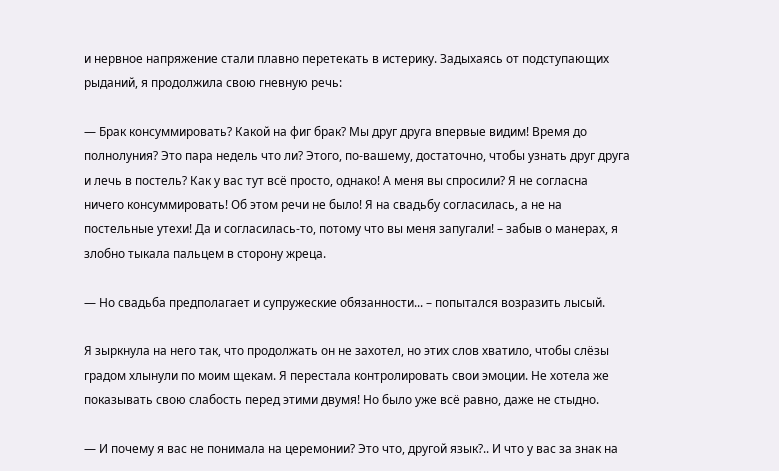и нервное напряжение стали плавно перетекать в истерику. Задыхаясь от подступающих рыданий, я продолжила свою гневную речь:

― Брак консуммировать? Какой на фиг брак? Мы друг друга впервые видим! Время до полнолуния? Это пара недель что ли? Этого, по-вашему, достаточно, чтобы узнать друг друга и лечь в постель? Как у вас тут всё просто, однако! А меня вы спросили? Я не согласна ничего консуммировать! Об этом речи не было! Я на свадьбу согласилась, а не на постельные утехи! Да и согласилась-то, потому что вы меня запугали! – забыв о манерах, я злобно тыкала пальцем в сторону жреца.

― Но свадьба предполагает и супружеские обязанности... – попытался возразить лысый.

Я зыркнула на него так, что продолжать он не захотел, но этих слов хватило, чтобы слёзы градом хлынули по моим щекам. Я перестала контролировать свои эмоции. Не хотела же показывать свою слабость перед этими двумя! Но было уже всё равно, даже не стыдно.

― И почему я вас не понимала на церемонии? Это что, другой язык?.. И что у вас за знак на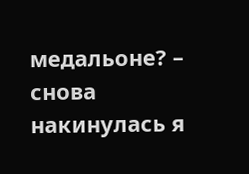медальоне? – снова накинулась я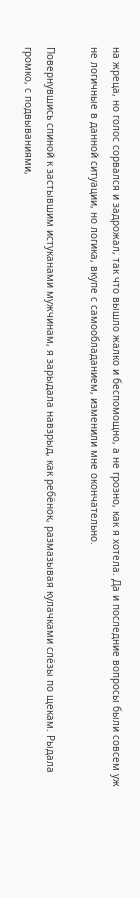на жреца, но голос сорвался и задрожал, так что вышло жалко и беспомощно, а не грозно, как я хотела. Да и последние вопросы были совсем уж не логичные в данной ситуации, но логика, вкупе с самообладанием, изменили мне окончательно.

Повернувшись спиной к застывшим истуканами мужчинам, я зарыдала навзрыд, как ребёнок, размазывая кулачками слёзы по щекам. Рыдала громко, с подвываниями,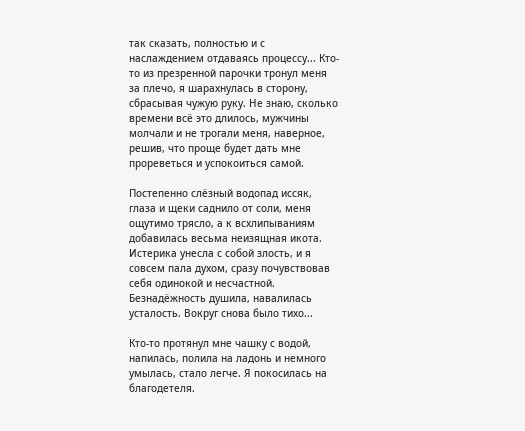так сказать, полностью и с наслаждением отдаваясь процессу... Кто-то из презренной парочки тронул меня за плечо, я шарахнулась в сторону, сбрасывая чужую руку. Не знаю, сколько времени всё это длилось, мужчины молчали и не трогали меня, наверное, решив, что проще будет дать мне прореветься и успокоиться самой.

Постепенно слёзный водопад иссяк, глаза и щеки саднило от соли, меня ощутимо трясло, а к всхлипываниям добавилась весьма неизящная икота. Истерика унесла с собой злость, и я совсем пала духом, сразу почувствовав себя одинокой и несчастной. Безнадёжность душила, навалилась усталость. Вокруг снова было тихо...

Кто-то протянул мне чашку с водой, напилась, полила на ладонь и немного умылась, стало легче. Я покосилась на благодетеля.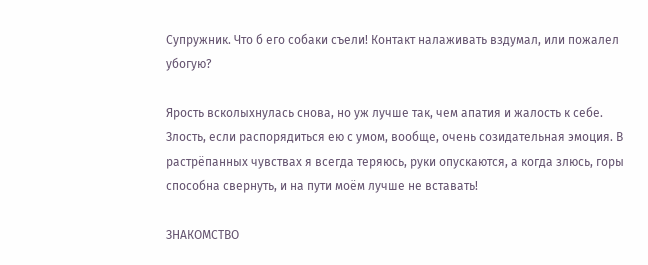Супружник. Что б его собаки съели! Контакт налаживать вздумал, или пожалел убогую?

Ярость всколыхнулась снова, но уж лучше так, чем апатия и жалость к себе. Злость, если распорядиться ею с умом, вообще, очень созидательная эмоция. В растрёпанных чувствах я всегда теряюсь, руки опускаются, а когда злюсь, горы способна свернуть, и на пути моём лучше не вставать!

ЗНАКОМСТВО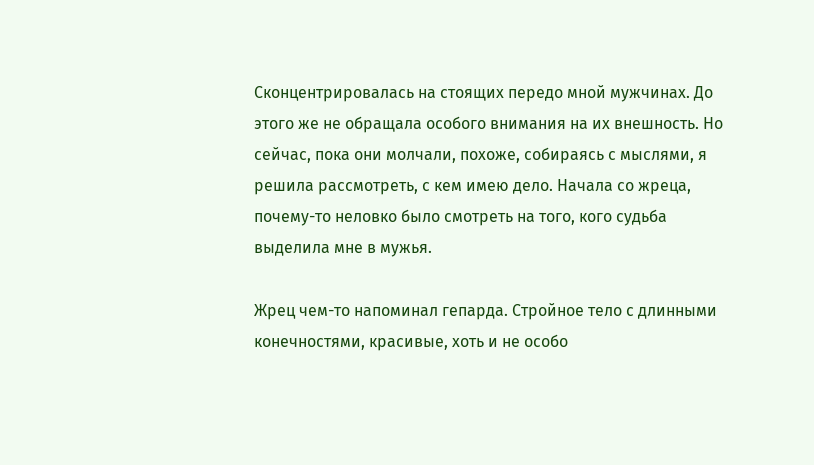Сконцентрировалась на стоящих передо мной мужчинах. До этого же не обращала особого внимания на их внешность. Но сейчас, пока они молчали, похоже, собираясь с мыслями, я решила рассмотреть, с кем имею дело. Начала со жреца, почему-то неловко было смотреть на того, кого судьба выделила мне в мужья.

Жрец чем-то напоминал гепарда. Стройное тело с длинными конечностями, красивые, хоть и не особо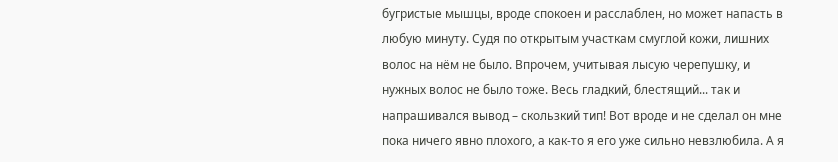бугристые мышцы, вроде спокоен и расслаблен, но может напасть в любую минуту. Судя по открытым участкам смуглой кожи, лишних волос на нём не было. Впрочем, учитывая лысую черепушку, и нужных волос не было тоже. Весь гладкий, блестящий... так и напрашивался вывод – скользкий тип! Вот вроде и не сделал он мне пока ничего явно плохого, а как-то я его уже сильно невзлюбила. А я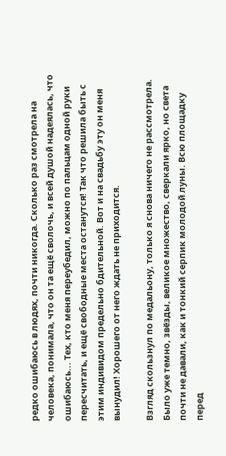редко ошибаюсь в людях, почти никогда. Сколько раз смотрела на человека, понимала, что он та ещё сволочь, и всей душой надеялась, что ошибаюсь... Тех, кто меня переубедил, можно по пальцам одной руки пересчитать, и ещё свободные места останутся! Так что решила быть с этим индивидом предельно бдительной. Вот и на свадьбу эту он меня вынудил! Хорошего от него ждать не приходится.

Взгляд скользнул по медальону, только я снова ничего не рассмотрела. Было уже темно, звёзды, великое множество, сверкали ярко, но света почти не давали, как и тонкий серпик молодой луны. Всю площадку перед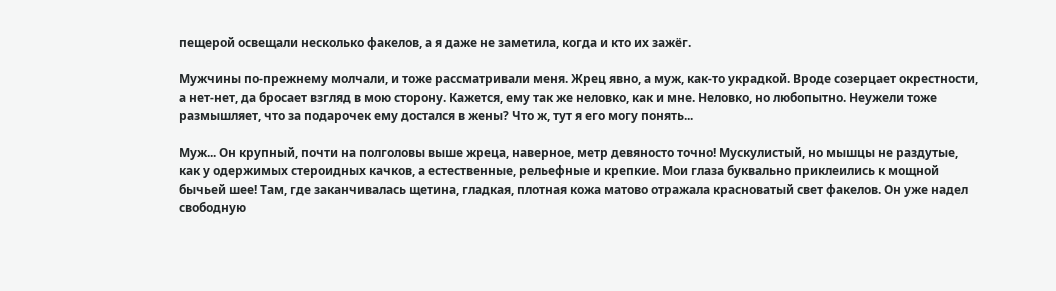пещерой освещали несколько факелов, а я даже не заметила, когда и кто их зажёг.

Мужчины по-прежнему молчали, и тоже рассматривали меня. Жрец явно, а муж, как-то украдкой. Вроде созерцает окрестности, а нет-нет, да бросает взгляд в мою сторону. Кажется, ему так же неловко, как и мне. Неловко, но любопытно. Неужели тоже размышляет, что за подарочек ему достался в жены? Что ж, тут я его могу понять...

Муж... Он крупный, почти на полголовы выше жреца, наверное, метр девяносто точно! Мускулистый, но мышцы не раздутые, как у одержимых стероидных качков, а естественные, рельефные и крепкие. Мои глаза буквально приклеились к мощной бычьей шее! Там, где заканчивалась щетина, гладкая, плотная кожа матово отражала красноватый свет факелов. Он уже надел свободную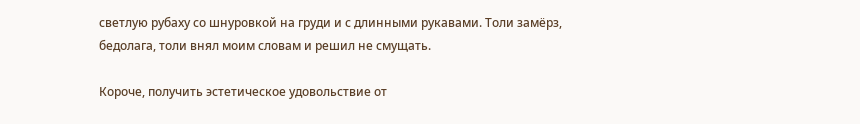светлую рубаху со шнуровкой на груди и с длинными рукавами. Толи замёрз, бедолага, толи внял моим словам и решил не смущать.

Короче, получить эстетическое удовольствие от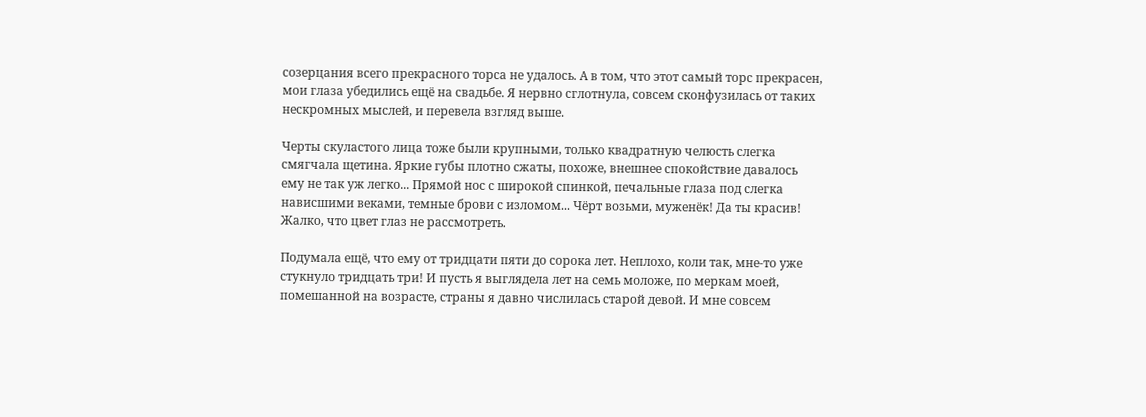созерцания всего прекрасного торса не удалось. А в том, что этот самый торс прекрасен, мои глаза убедились ещё на свадьбе. Я нервно сглотнула, совсем сконфузилась от таких нескромных мыслей, и перевела взгляд выше.

Черты скуластого лица тоже были крупными, только квадратную челюсть слегка смягчала щетина. Яркие губы плотно сжаты, похоже, внешнее спокойствие давалось ему не так уж легко... Прямой нос с широкой спинкой, печальные глаза под слегка нависшими веками, темные брови с изломом... Чёрт возьми, муженёк! Да ты красив! Жалко, что цвет глаз не рассмотреть.

Подумала ещё, что ему от тридцати пяти до сорока лет. Неплохо, коли так, мне-то уже стукнуло тридцать три! И пусть я выглядела лет на семь моложе, по меркам моей, помешанной на возрасте, страны я давно числилась старой девой. И мне совсем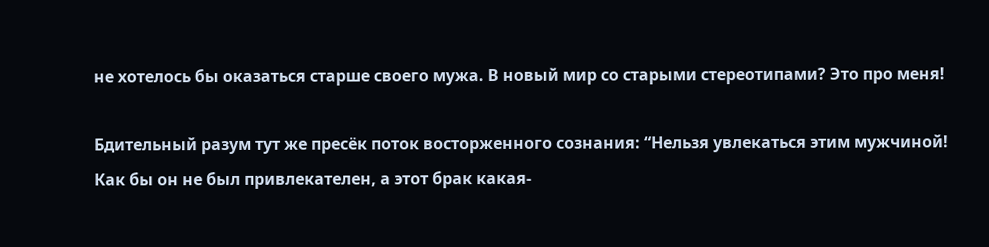не хотелось бы оказаться старше своего мужа. В новый мир со старыми стереотипами? Это про меня!

Бдительный разум тут же пресёк поток восторженного сознания: “Нельзя увлекаться этим мужчиной! Как бы он не был привлекателен, а этот брак какая-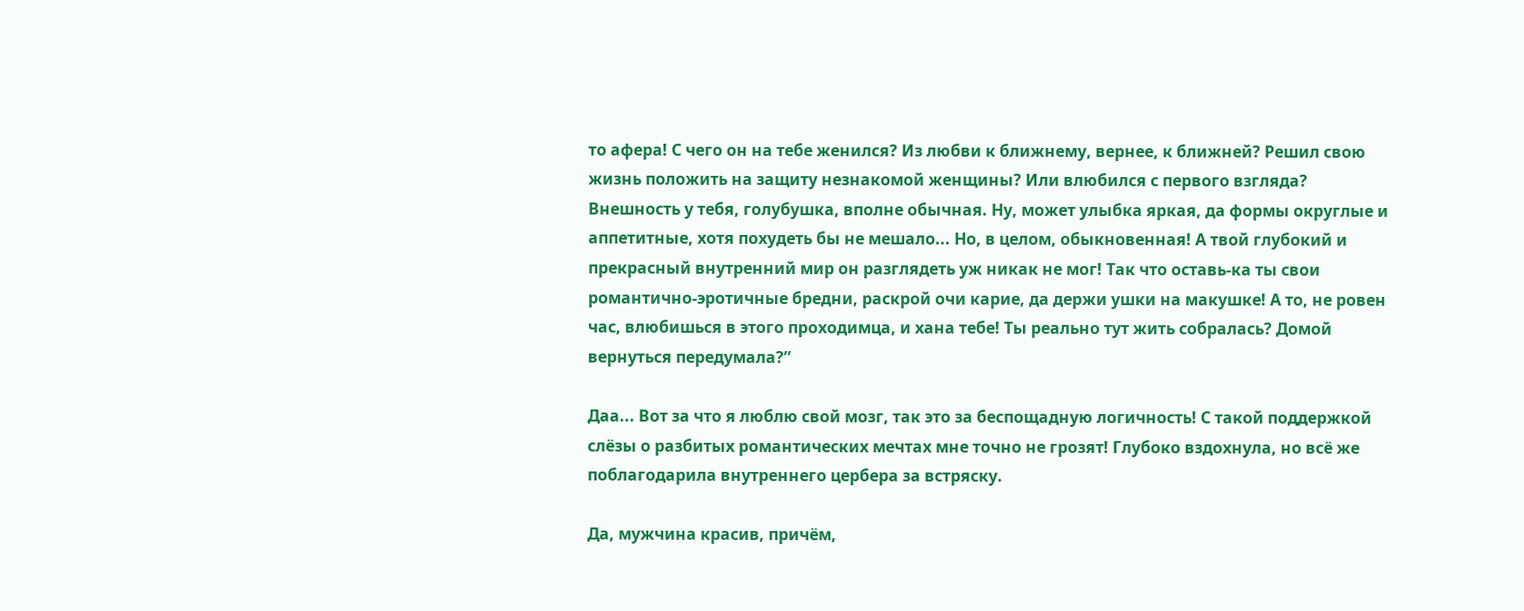то афера! С чего он на тебе женился? Из любви к ближнему, вернее, к ближней? Решил свою жизнь положить на защиту незнакомой женщины? Или влюбился с первого взгляда? Внешность у тебя, голубушка, вполне обычная. Ну, может улыбка яркая, да формы округлые и аппетитные, хотя похудеть бы не мешало... Но, в целом, обыкновенная! А твой глубокий и прекрасный внутренний мир он разглядеть уж никак не мог! Так что оставь-ка ты свои романтично-эротичные бредни, раскрой очи карие, да держи ушки на макушке! А то, не ровен час, влюбишься в этого проходимца, и хана тебе! Ты реально тут жить собралась? Домой вернуться передумала?”

Даа... Вот за что я люблю свой мозг, так это за беспощадную логичность! С такой поддержкой слёзы о разбитых романтических мечтах мне точно не грозят! Глубоко вздохнула, но всё же поблагодарила внутреннего цербера за встряску.

Да, мужчина красив, причём,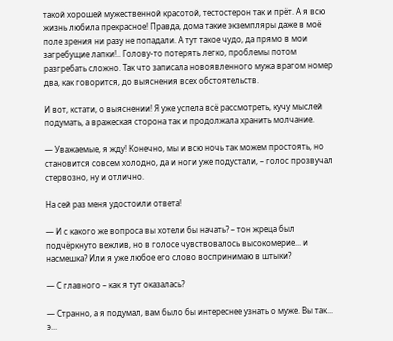такой хорошей мужественной красотой, тестостерон так и прёт. А я всю жизнь любила прекрасное! Правда, дома такие экземпляры даже в моё поле зрения ни разу не попадали. А тут такое чудо, да прямо в мои загребущие лапки!.. Голову-то потерять легко, проблемы потом разгребать сложно. Так что записала новоявленного мужа врагом номер два, как говорится, до выяснения всех обстоятельств.

И вот, кстати, о выяснении! Я уже успела всё рассмотреть, кучу мыслей подумать, а вражеская сторона так и продолжала хранить молчание.

― Уважаемые, я жду! Конечно, мы и всю ночь так можем простоять, но становится совсем холодно, да и ноги уже подустали, – голос прозвучал стервозно, ну и отлично.

На сей раз меня удостоили ответа!

― И с какого же вопроса вы хотели бы начать? – тон жреца был подчёркнуто вежлив, но в голосе чувствовалось высокомерие... и насмешка? Или я уже любое его слово воспринимаю в штыки?

― С главного – как я тут оказалась?

― Странно, а я подумал, вам было бы интереснее узнать о муже. Вы так... э...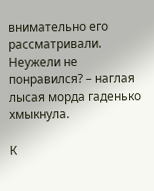внимательно его рассматривали. Неужели не понравился? – наглая лысая морда гаденько хмыкнула.

К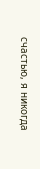счастью, я никогда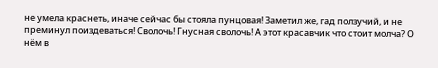не умела краснеть, иначе сейчас бы стояла пунцовая! Заметил же, гад ползучий, и не преминул поиздеваться! Сволочь! Гнусная сволочь! А этот красавчик что стоит молча? О нём в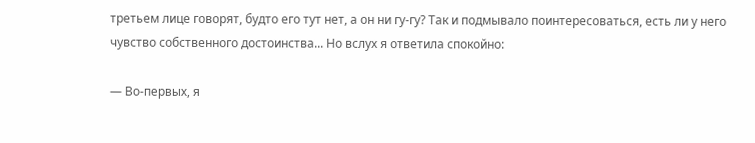третьем лице говорят, будто его тут нет, а он ни гу-гу? Так и подмывало поинтересоваться, есть ли у него чувство собственного достоинства... Но вслух я ответила спокойно:

― Во-первых, я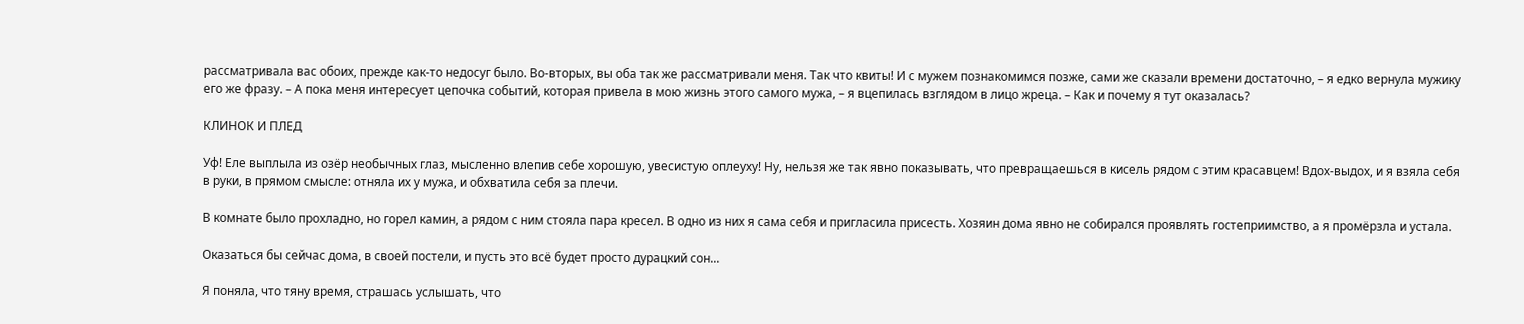рассматривала вас обоих, прежде как-то недосуг было. Во-вторых, вы оба так же рассматривали меня. Так что квиты! И с мужем познакомимся позже, сами же сказали времени достаточно, – я едко вернула мужику его же фразу. – А пока меня интересует цепочка событий, которая привела в мою жизнь этого самого мужа, – я вцепилась взглядом в лицо жреца. – Как и почему я тут оказалась?

КЛИНОК И ПЛЕД

Уф! Еле выплыла из озёр необычных глаз, мысленно влепив себе хорошую, увесистую оплеуху! Ну, нельзя же так явно показывать, что превращаешься в кисель рядом с этим красавцем! Вдох-выдох, и я взяла себя в руки, в прямом смысле: отняла их у мужа, и обхватила себя за плечи.

В комнате было прохладно, но горел камин, а рядом с ним стояла пара кресел. В одно из них я сама себя и пригласила присесть. Хозяин дома явно не собирался проявлять гостеприимство, а я промёрзла и устала.

Оказаться бы сейчас дома, в своей постели, и пусть это всё будет просто дурацкий сон...

Я поняла, что тяну время, страшась услышать, что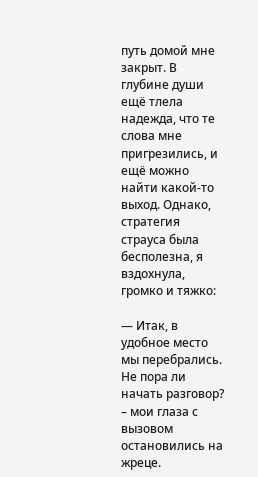путь домой мне закрыт. В глубине души ещё тлела надежда, что те слова мне пригрезились, и ещё можно найти какой-то выход. Однако, стратегия страуса была бесполезна, я вздохнула, громко и тяжко:

― Итак, в удобное место мы перебрались. Не пора ли начать разговор? – мои глаза с вызовом остановились на жреце.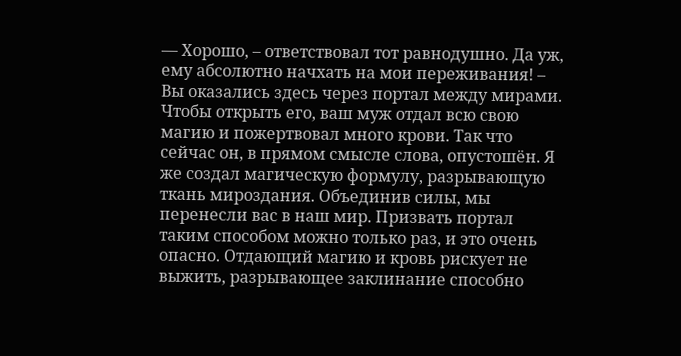― Хорошо, – ответствовал тот равнодушно. Да уж, ему абсолютно начхать на мои переживания! – Вы оказались здесь через портал между мирами. Чтобы открыть его, ваш муж отдал всю свою магию и пожертвовал много крови. Так что сейчас он, в прямом смысле слова, опустошён. Я же создал магическую формулу, разрывающую ткань мироздания. Объединив силы, мы перенесли вас в наш мир. Призвать портал таким способом можно только раз, и это очень опасно. Отдающий магию и кровь рискует не выжить, разрывающее заклинание способно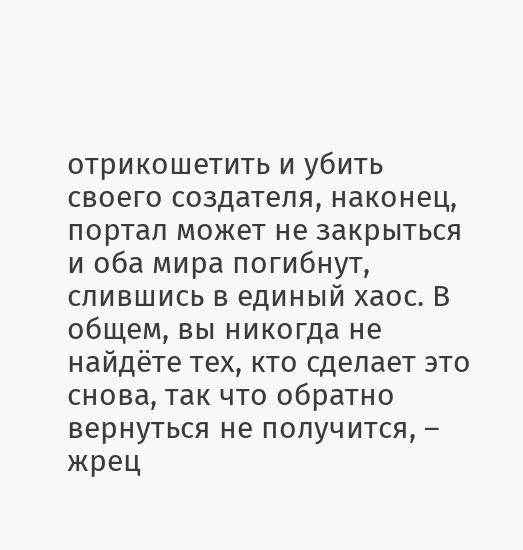отрикошетить и убить своего создателя, наконец, портал может не закрыться и оба мира погибнут, слившись в единый хаос. В общем, вы никогда не найдёте тех, кто сделает это снова, так что обратно вернуться не получится, – жрец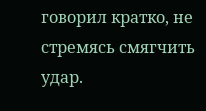говорил кратко, не стремясь смягчить удар.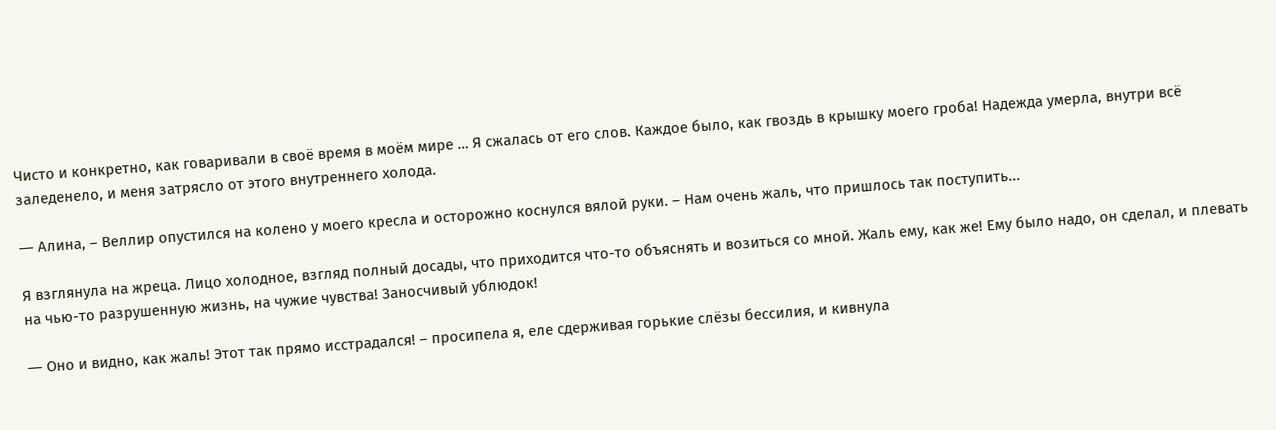Чисто и конкретно, как говаривали в своё время в моём мире … Я сжалась от его слов. Каждое было, как гвоздь в крышку моего гроба! Надежда умерла, внутри всё заледенело, и меня затрясло от этого внутреннего холода.

― Алина, – Веллир опустился на колено у моего кресла и осторожно коснулся вялой руки. – Нам очень жаль, что пришлось так поступить...

Я взглянула на жреца. Лицо холодное, взгляд полный досады, что приходится что-то объяснять и возиться со мной. Жаль ему, как же! Ему было надо, он сделал, и плевать на чью-то разрушенную жизнь, на чужие чувства! Заносчивый ублюдок!

― Оно и видно, как жаль! Этот так прямо исстрадался! – просипела я, еле сдерживая горькие слёзы бессилия, и кивнула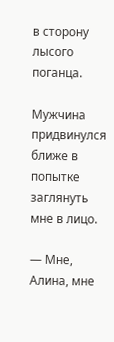в сторону лысого поганца.

Мужчина придвинулся ближе в попытке заглянуть мне в лицо.

― Мне, Алина, мне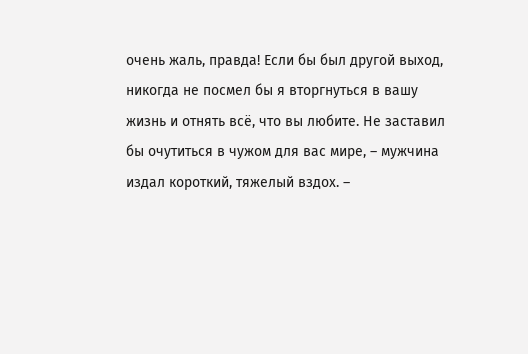очень жаль, правда! Если бы был другой выход, никогда не посмел бы я вторгнуться в вашу жизнь и отнять всё, что вы любите. Не заставил бы очутиться в чужом для вас мире, – мужчина издал короткий, тяжелый вздох. –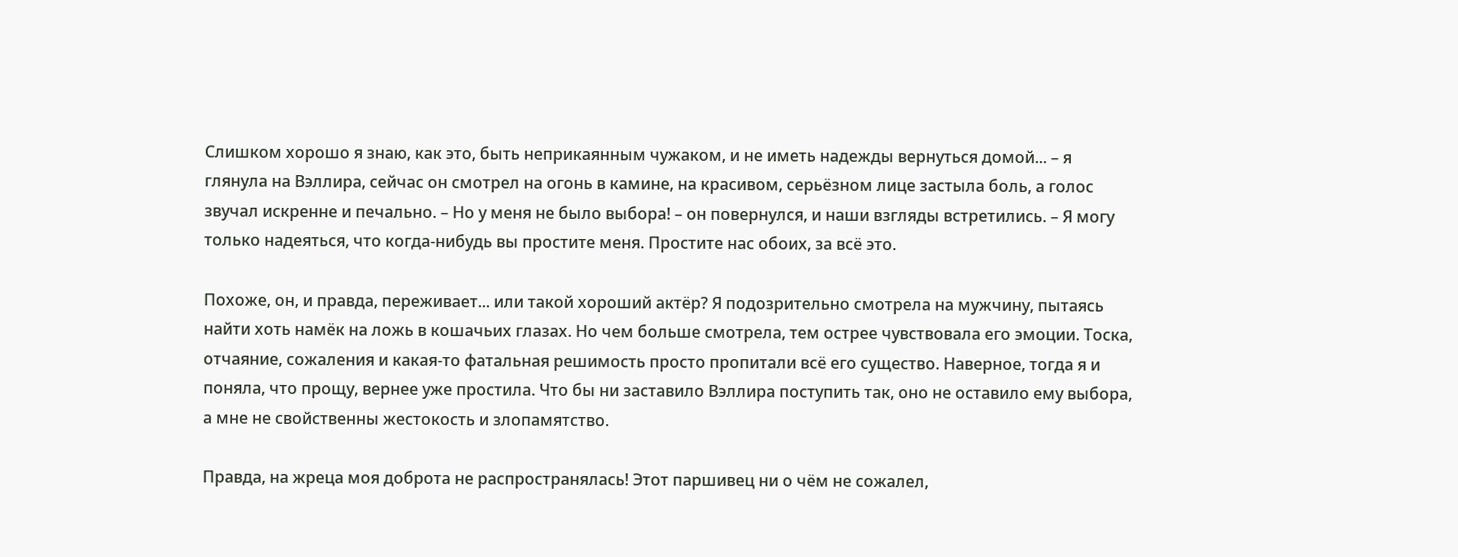Слишком хорошо я знаю, как это, быть неприкаянным чужаком, и не иметь надежды вернуться домой... – я глянула на Вэллира, сейчас он смотрел на огонь в камине, на красивом, серьёзном лице застыла боль, а голос звучал искренне и печально. – Но у меня не было выбора! – он повернулся, и наши взгляды встретились. – Я могу только надеяться, что когда-нибудь вы простите меня. Простите нас обоих, за всё это.

Похоже, он, и правда, переживает... или такой хороший актёр? Я подозрительно смотрела на мужчину, пытаясь найти хоть намёк на ложь в кошачьих глазах. Но чем больше смотрела, тем острее чувствовала его эмоции. Тоска, отчаяние, сожаления и какая-то фатальная решимость просто пропитали всё его существо. Наверное, тогда я и поняла, что прощу, вернее уже простила. Что бы ни заставило Вэллира поступить так, оно не оставило ему выбора, а мне не свойственны жестокость и злопамятство.

Правда, на жреца моя доброта не распространялась! Этот паршивец ни о чём не сожалел,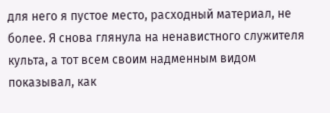для него я пустое место, расходный материал, не более. Я снова глянула на ненавистного служителя культа, а тот всем своим надменным видом показывал, как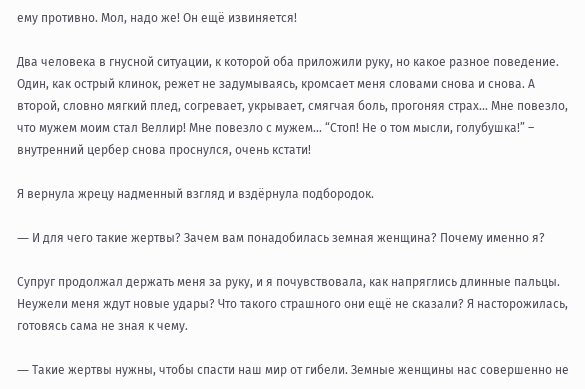ему противно. Мол, надо же! Он ещё извиняется!

Два человека в гнусной ситуации, к которой оба приложили руку, но какое разное поведение. Один, как острый клинок, режет не задумываясь, кромсает меня словами снова и снова. А второй, словно мягкий плед, согревает, укрывает, смягчая боль, прогоняя страх... Мне повезло, что мужем моим стал Веллир! Мне повезло с мужем... “Стоп! Не о том мысли, голубушка!” – внутренний цербер снова проснулся, очень кстати!

Я вернула жрецу надменный взгляд и вздёрнула подбородок.

― И для чего такие жертвы? Зачем вам понадобилась земная женщина? Почему именно я?

Супруг продолжал держать меня за руку, и я почувствовала, как напряглись длинные пальцы. Неужели меня ждут новые удары? Что такого страшного они ещё не сказали? Я насторожилась, готовясь сама не зная к чему.

― Такие жертвы нужны, чтобы спасти наш мир от гибели. Земные женщины нас совершенно не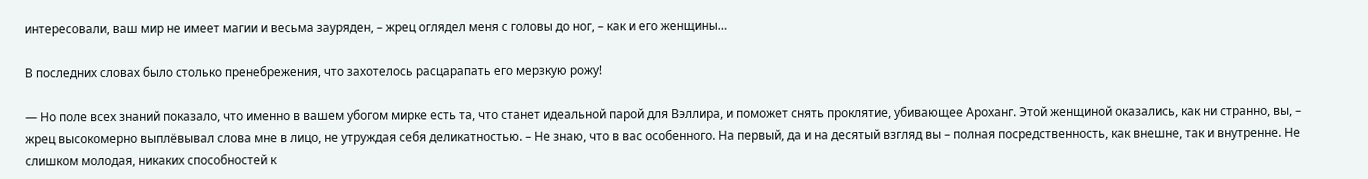интересовали, ваш мир не имеет магии и весьма зауряден, – жрец оглядел меня с головы до ног, – как и его женщины…

В последних словах было столько пренебрежения, что захотелось расцарапать его мерзкую рожу!

― Но поле всех знаний показало, что именно в вашем убогом мирке есть та, что станет идеальной парой для Вэллира, и поможет снять проклятие, убивающее Ароханг. Этой женщиной оказались, как ни странно, вы, – жрец высокомерно выплёвывал слова мне в лицо, не утруждая себя деликатностью. – Не знаю, что в вас особенного. На первый, да и на десятый взгляд вы – полная посредственность, как внешне, так и внутренне. Не слишком молодая, никаких способностей к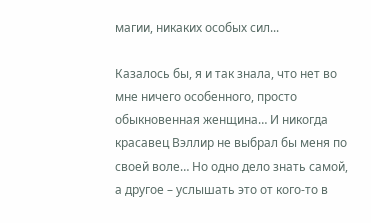магии, никаких особых сил...

Казалось бы, я и так знала, что нет во мне ничего особенного, просто обыкновенная женщина… И никогда красавец Вэллир не выбрал бы меня по своей воле… Но одно дело знать самой, а другое – услышать это от кого-то в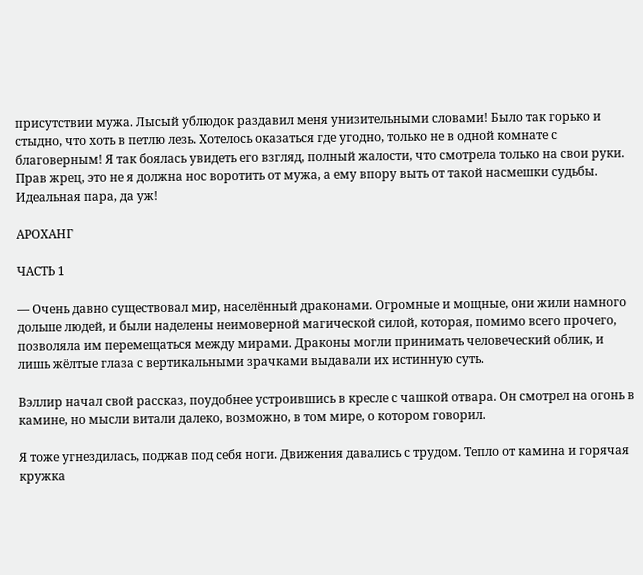присутствии мужа. Лысый ублюдок раздавил меня унизительными словами! Было так горько и стыдно, что хоть в петлю лезь. Хотелось оказаться где угодно, только не в одной комнате с благоверным! Я так боялась увидеть его взгляд, полный жалости, что смотрела только на свои руки. Прав жрец, это не я должна нос воротить от мужа, а ему впору выть от такой насмешки судьбы. Идеальная пара, да уж!

АРОХАНГ

ЧАСТЬ 1

― Очень давно существовал мир, населённый драконами. Огромные и мощные, они жили намного дольше людей, и были наделены неимоверной магической силой, которая, помимо всего прочего, позволяла им перемещаться между мирами. Драконы могли принимать человеческий облик, и лишь жёлтые глаза с вертикальными зрачками выдавали их истинную суть.

Вэллир начал свой рассказ, поудобнее устроившись в кресле с чашкой отвара. Он смотрел на огонь в камине, но мысли витали далеко, возможно, в том мире, о котором говорил.

Я тоже угнездилась, поджав под себя ноги. Движения давались с трудом. Тепло от камина и горячая кружка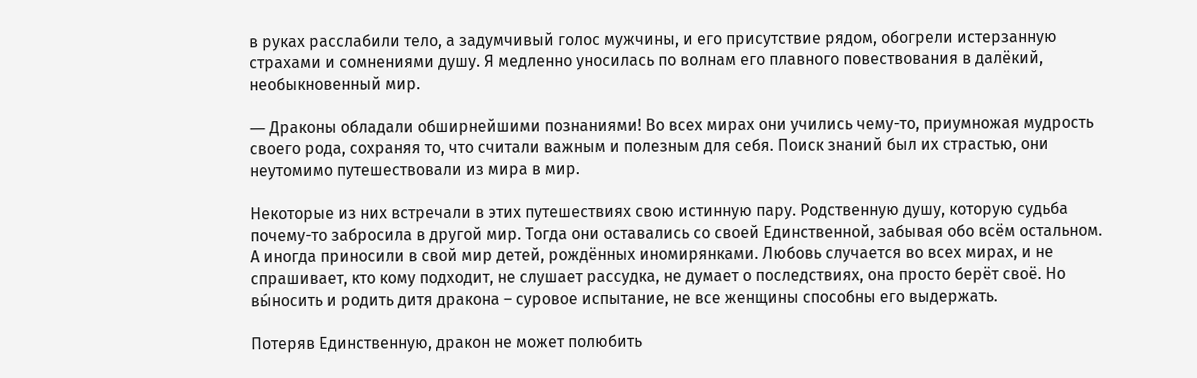в руках расслабили тело, а задумчивый голос мужчины, и его присутствие рядом, обогрели истерзанную страхами и сомнениями душу. Я медленно уносилась по волнам его плавного повествования в далёкий, необыкновенный мир.

― Драконы обладали обширнейшими познаниями! Во всех мирах они учились чему-то, приумножая мудрость своего рода, сохраняя то, что считали важным и полезным для себя. Поиск знаний был их страстью, они неутомимо путешествовали из мира в мир.

Некоторые из них встречали в этих путешествиях свою истинную пару. Родственную душу, которую судьба почему-то забросила в другой мир. Тогда они оставались со своей Единственной, забывая обо всём остальном. А иногда приносили в свой мир детей, рождённых иномирянками. Любовь случается во всех мирах, и не спрашивает, кто кому подходит, не слушает рассудка, не думает о последствиях, она просто берёт своё. Но вы́носить и родить дитя дракона – суровое испытание, не все женщины способны его выдержать.

Потеряв Единственную, дракон не может полюбить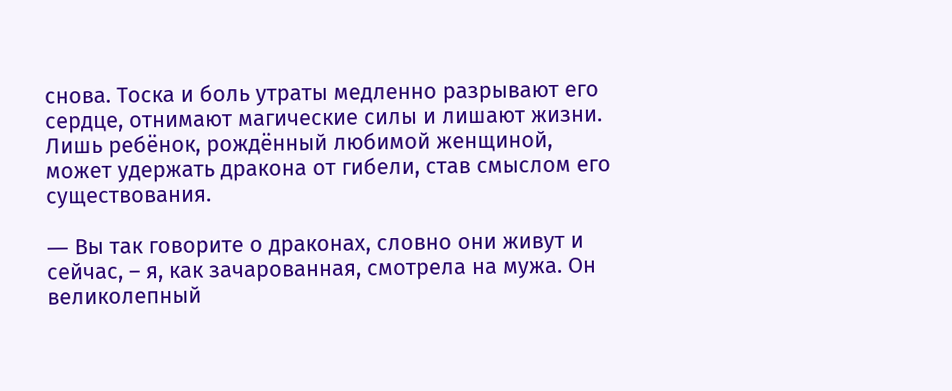снова. Тоска и боль утраты медленно разрывают его сердце, отнимают магические силы и лишают жизни. Лишь ребёнок, рождённый любимой женщиной, может удержать дракона от гибели, став смыслом его существования.

― Вы так говорите о драконах, словно они живут и сейчас, – я, как зачарованная, смотрела на мужа. Он великолепный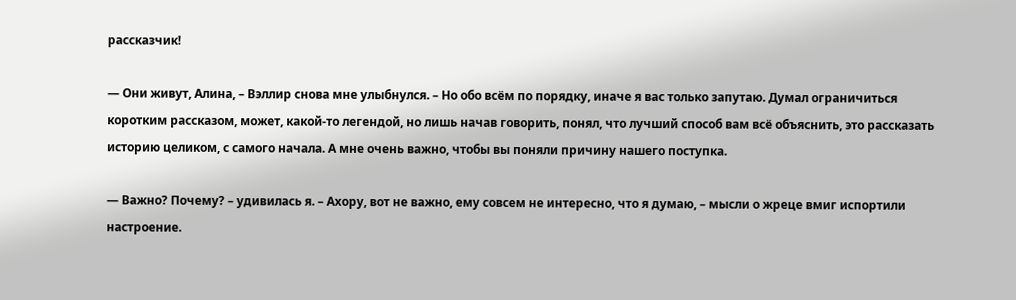рассказчик!

― Они живут, Алина, – Вэллир снова мне улыбнулся. – Но обо всём по порядку, иначе я вас только запутаю. Думал ограничиться коротким рассказом, может, какой-то легендой, но лишь начав говорить, понял, что лучший способ вам всё объяснить, это рассказать историю целиком, с самого начала. А мне очень важно, чтобы вы поняли причину нашего поступка.

― Важно? Почему? – удивилась я. – Ахору, вот не важно, ему совсем не интересно, что я думаю, – мысли о жреце вмиг испортили настроение.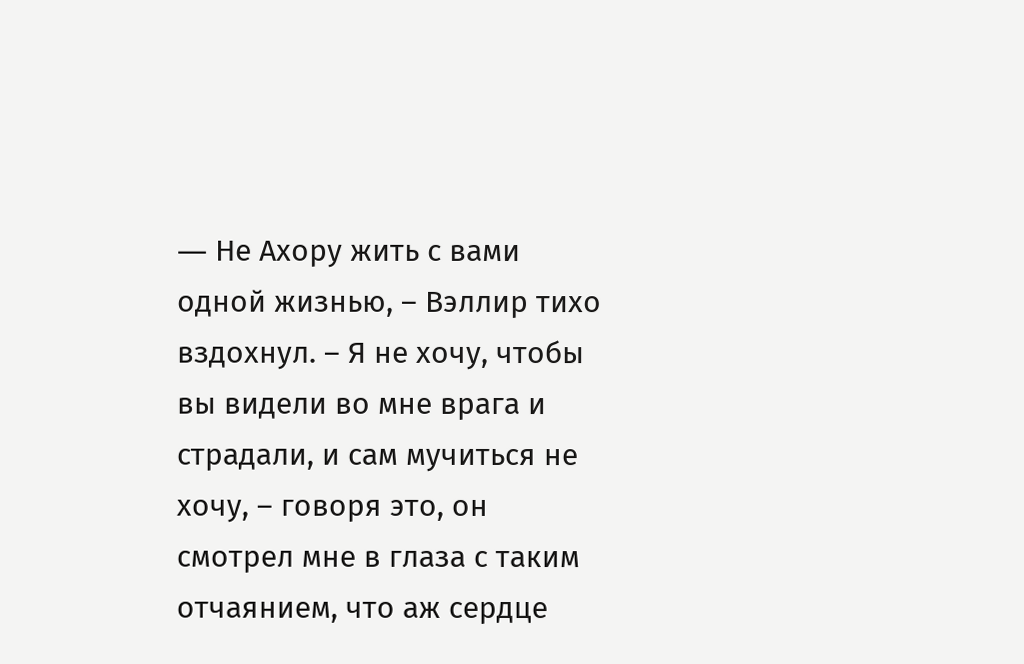― Не Ахору жить с вами одной жизнью, – Вэллир тихо вздохнул. – Я не хочу, чтобы вы видели во мне врага и страдали, и сам мучиться не хочу, – говоря это, он смотрел мне в глаза с таким отчаянием, что аж сердце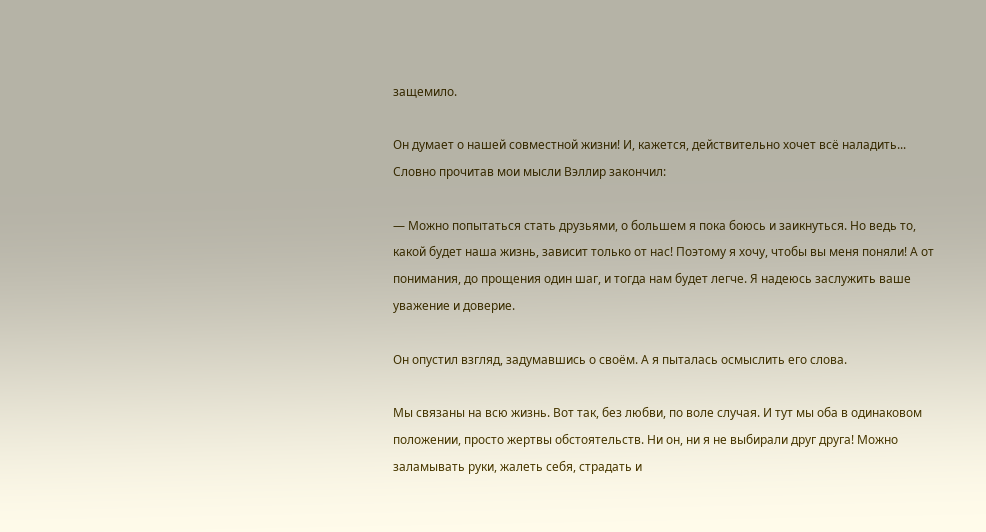защемило.

Он думает о нашей совместной жизни! И, кажется, действительно хочет всё наладить... Словно прочитав мои мысли Вэллир закончил:

― Можно попытаться стать друзьями, о большем я пока боюсь и заикнуться. Но ведь то, какой будет наша жизнь, зависит только от нас! Поэтому я хочу, чтобы вы меня поняли! А от понимания, до прощения один шаг, и тогда нам будет легче. Я надеюсь заслужить ваше уважение и доверие.

Он опустил взгляд, задумавшись о своём. А я пыталась осмыслить его слова.

Мы связаны на всю жизнь. Вот так, без любви, по воле случая. И тут мы оба в одинаковом положении, просто жертвы обстоятельств. Ни он, ни я не выбирали друг друга! Можно заламывать руки, жалеть себя, страдать и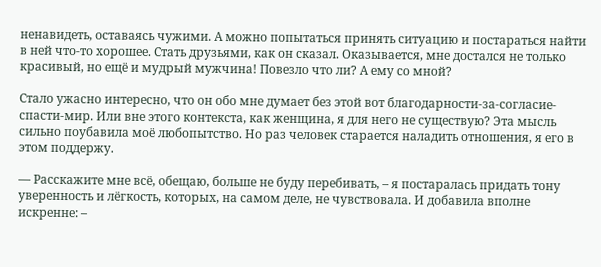ненавидеть, оставаясь чужими. А можно попытаться принять ситуацию и постараться найти в ней что-то хорошее. Стать друзьями, как он сказал. Оказывается, мне достался не только красивый, но ещё и мудрый мужчина! Повезло что ли? А ему со мной?

Стало ужасно интересно, что он обо мне думает без этой вот благодарности-за-согласие-спасти-мир. Или вне этого контекста, как женщина, я для него не существую? Эта мысль сильно поубавила моё любопытство. Но раз человек старается наладить отношения, я его в этом поддержу.

― Расскажите мне всё, обещаю, больше не буду перебивать, – я постаралась придать тону уверенность и лёгкость, которых, на самом деле, не чувствовала. И добавила вполне искренне: –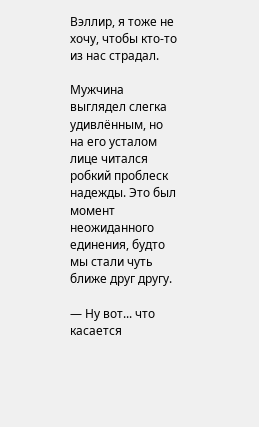Вэллир, я тоже не хочу, чтобы кто-то из нас страдал.

Мужчина выглядел слегка удивлённым, но на его усталом лице читался робкий проблеск надежды. Это был момент неожиданного единения, будто мы стали чуть ближе друг другу.

― Ну вот... что касается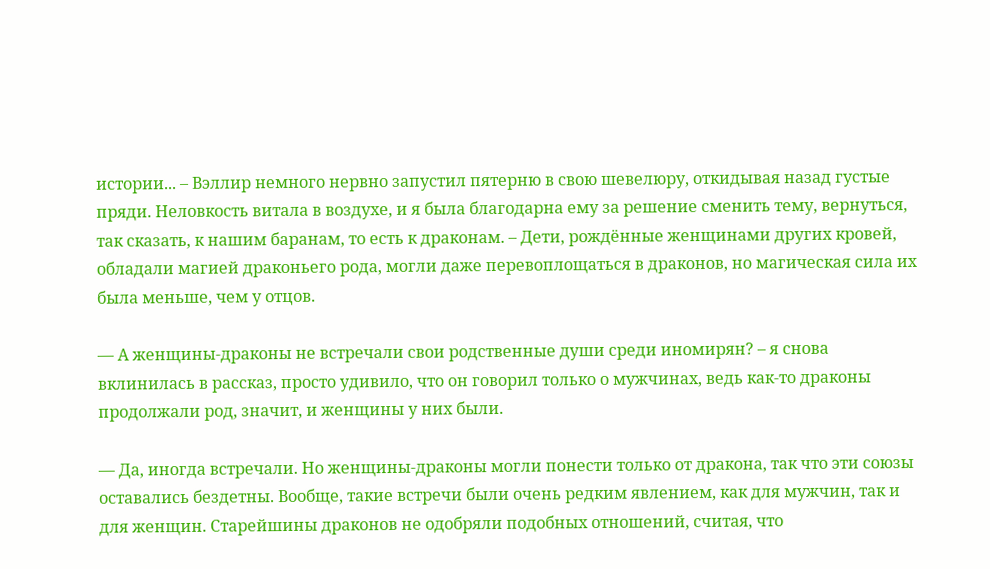истории... – Вэллир немного нервно запустил пятерню в свою шевелюру, откидывая назад густые пряди. Неловкость витала в воздухе, и я была благодарна ему за решение сменить тему, вернуться, так сказать, к нашим баранам, то есть к драконам. – Дети, рождённые женщинами других кровей, обладали магией драконьего рода, могли даже перевоплощаться в драконов, но магическая сила их была меньше, чем у отцов.

― А женщины-драконы не встречали свои родственные души среди иномирян? – я снова вклинилась в рассказ, просто удивило, что он говорил только о мужчинах, ведь как-то драконы продолжали род, значит, и женщины у них были.

― Да, иногда встречали. Но женщины-драконы могли понести только от дракона, так что эти союзы оставались бездетны. Вообще, такие встречи были очень редким явлением, как для мужчин, так и для женщин. Старейшины драконов не одобряли подобных отношений, считая, что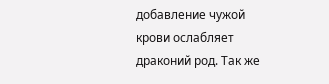добавление чужой крови ослабляет драконий род. Так же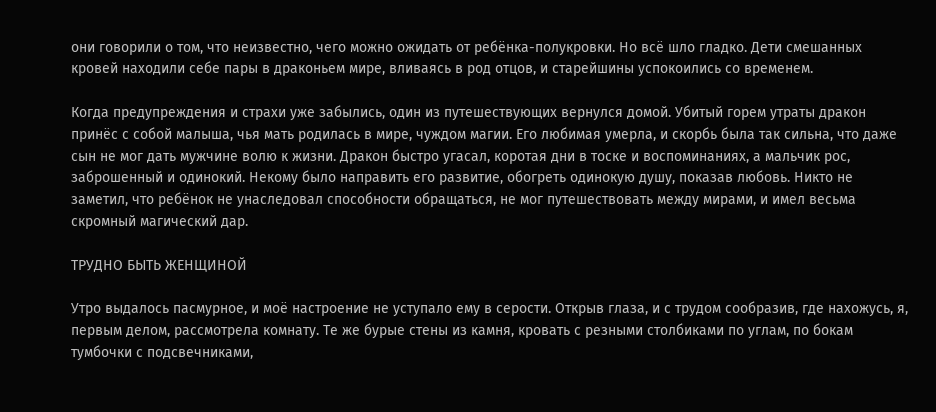они говорили о том, что неизвестно, чего можно ожидать от ребёнка-полукровки. Но всё шло гладко. Дети смешанных кровей находили себе пары в драконьем мире, вливаясь в род отцов, и старейшины успокоились со временем.

Когда предупреждения и страхи уже забылись, один из путешествующих вернулся домой. Убитый горем утраты дракон принёс с собой малыша, чья мать родилась в мире, чуждом магии. Его любимая умерла, и скорбь была так сильна, что даже сын не мог дать мужчине волю к жизни. Дракон быстро угасал, коротая дни в тоске и воспоминаниях, а мальчик рос, заброшенный и одинокий. Некому было направить его развитие, обогреть одинокую душу, показав любовь. Никто не заметил, что ребёнок не унаследовал способности обращаться, не мог путешествовать между мирами, и имел весьма скромный магический дар.

ТРУДНО БЫТЬ ЖЕНЩИНОЙ

Утро выдалось пасмурное, и моё настроение не уступало ему в серости. Открыв глаза, и с трудом сообразив, где нахожусь, я, первым делом, рассмотрела комнату. Те же бурые стены из камня, кровать с резными столбиками по углам, по бокам тумбочки с подсвечниками,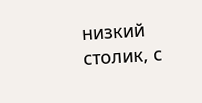низкий столик, с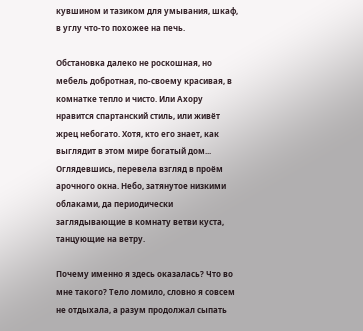кувшином и тазиком для умывания, шкаф, в углу что-то похожее на печь.

Обстановка далеко не роскошная, но мебель добротная, по-своему красивая, в комнатке тепло и чисто. Или Ахору нравится спартанский стиль, или живёт жрец небогато. Хотя, кто его знает, как выглядит в этом мире богатый дом... Оглядевшись, перевела взгляд в проём арочного окна. Небо, затянутое низкими облаками, да периодически заглядывающие в комнату ветви куста, танцующие на ветру.

Почему именно я здесь оказалась? Что во мне такого? Тело ломило, словно я совсем не отдыхала, а разум продолжал сыпать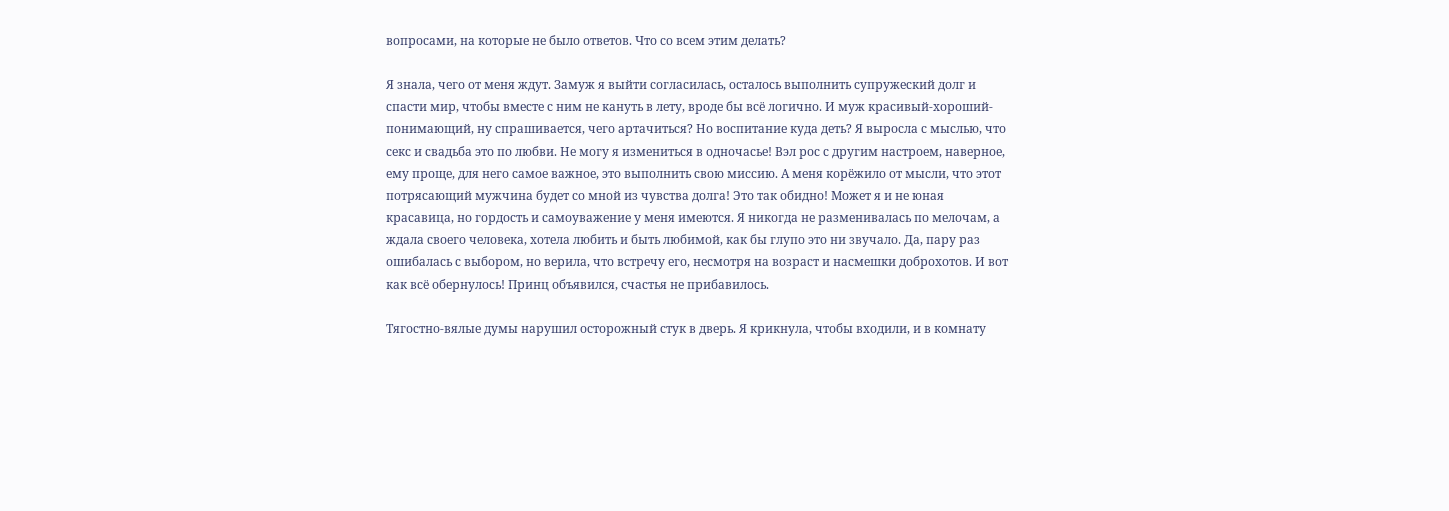вопросами, на которые не было ответов. Что со всем этим делать?

Я знала, чего от меня ждут. Замуж я выйти согласилась, осталось выполнить супружеский долг и спасти мир, чтобы вместе с ним не кануть в лету, вроде бы всё логично. И муж красивый-хороший-понимающий, ну спрашивается, чего артачиться? Но воспитание куда деть? Я выросла с мыслью, что секс и свадьба это по любви. Не могу я измениться в одночасье! Вэл рос с другим настроем, наверное, ему проще, для него самое важное, это выполнить свою миссию. А меня корёжило от мысли, что этот потрясающий мужчина будет со мной из чувства долга! Это так обидно! Может я и не юная красавица, но гордость и самоуважение у меня имеются. Я никогда не разменивалась по мелочам, а ждала своего человека, хотела любить и быть любимой, как бы глупо это ни звучало. Да, пару раз ошибалась с выбором, но верила, что встречу его, несмотря на возраст и насмешки доброхотов. И вот как всё обернулось! Принц объявился, счастья не прибавилось.

Тягостно-вялые думы нарушил осторожный стук в дверь. Я крикнула, чтобы входили, и в комнату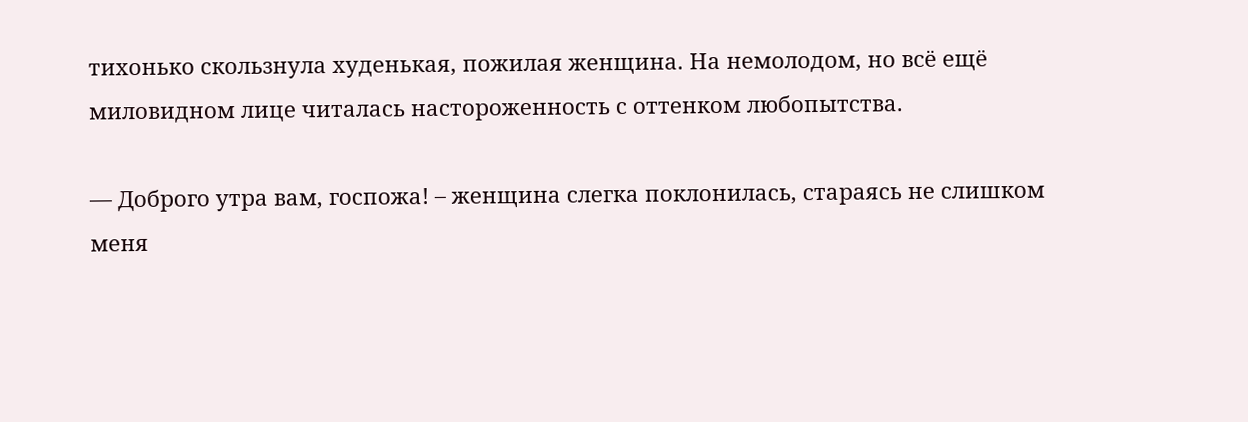тихонько скользнула худенькая, пожилая женщина. На немолодом, но всё ещё миловидном лице читалась настороженность с оттенком любопытства.

― Доброго утра вам, госпожа! – женщина слегка поклонилась, стараясь не слишком меня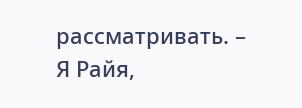рассматривать. – Я Райя,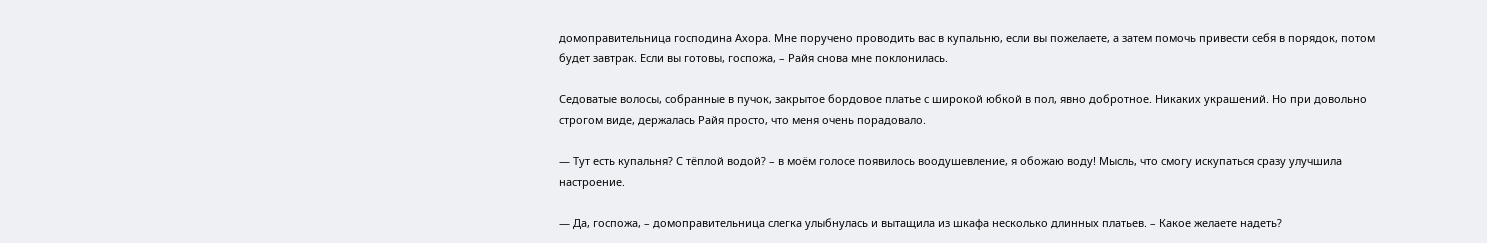домоправительница господина Ахора. Мне поручено проводить вас в купальню, если вы пожелаете, а затем помочь привести себя в порядок, потом будет завтрак. Если вы готовы, госпожа, – Райя снова мне поклонилась.

Седоватые волосы, собранные в пучок, закрытое бордовое платье с широкой юбкой в пол, явно добротное. Никаких украшений. Но при довольно строгом виде, держалась Райя просто, что меня очень порадовало.

― Тут есть купальня? С тёплой водой? – в моём голосе появилось воодушевление, я обожаю воду! Мысль, что смогу искупаться сразу улучшила настроение.

― Да, госпожа, – домоправительница слегка улыбнулась и вытащила из шкафа несколько длинных платьев. – Какое желаете надеть?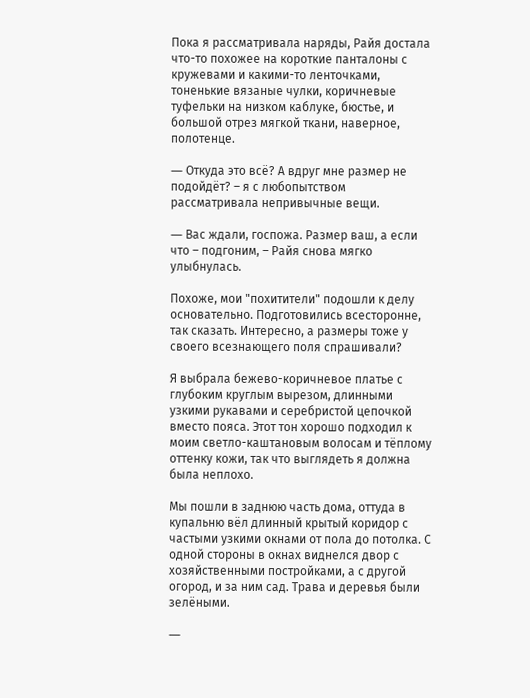Пока я рассматривала наряды, Райя достала что-то похожее на короткие панталоны с кружевами и какими-то ленточками, тоненькие вязаные чулки, коричневые туфельки на низком каблуке, бюстье, и большой отрез мягкой ткани, наверное, полотенце.

― Откуда это всё? А вдруг мне размер не подойдёт? – я с любопытством рассматривала непривычные вещи.

― Вас ждали, госпожа. Размер ваш, а если что – подгоним, – Райя снова мягко улыбнулась.

Похоже, мои "похитители" подошли к делу основательно. Подготовились всесторонне, так сказать. Интересно, а размеры тоже у своего всезнающего поля спрашивали?

Я выбрала бежево-коричневое платье с глубоким круглым вырезом, длинными узкими рукавами и серебристой цепочкой вместо пояса. Этот тон хорошо подходил к моим светло-каштановым волосам и тёплому оттенку кожи, так что выглядеть я должна была неплохо.

Мы пошли в заднюю часть дома, оттуда в купальню вёл длинный крытый коридор с частыми узкими окнами от пола до потолка. С одной стороны в окнах виднелся двор с хозяйственными постройками, а с другой огород, и за ним сад. Трава и деревья были зелёными.

―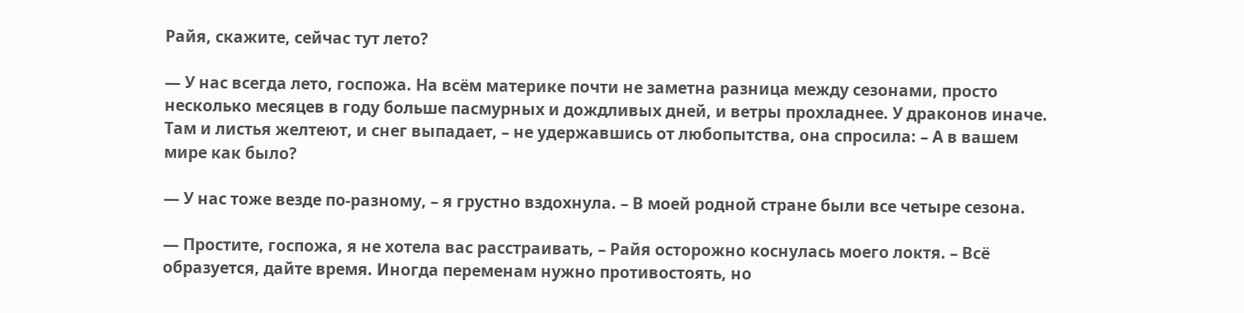Райя, скажите, сейчас тут лето?

― У нас всегда лето, госпожа. На всём материке почти не заметна разница между сезонами, просто несколько месяцев в году больше пасмурных и дождливых дней, и ветры прохладнее. У драконов иначе. Там и листья желтеют, и снег выпадает, – не удержавшись от любопытства, она спросила: – А в вашем мире как было?

― У нас тоже везде по-разному, – я грустно вздохнула. – В моей родной стране были все четыре сезона.

― Простите, госпожа, я не хотела вас расстраивать, – Райя осторожно коснулась моего локтя. – Всё образуется, дайте время. Иногда переменам нужно противостоять, но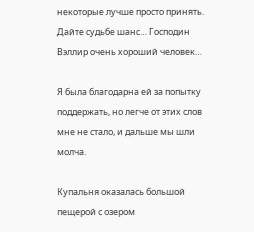некоторые лучше просто принять. Дайте судьбе шанс… Господин Вэллир очень хороший человек…

Я была благодарна ей за попытку поддержать, но легче от этих слов мне не стало, и дальше мы шли молча.

Купальня оказалась большой пещерой с озером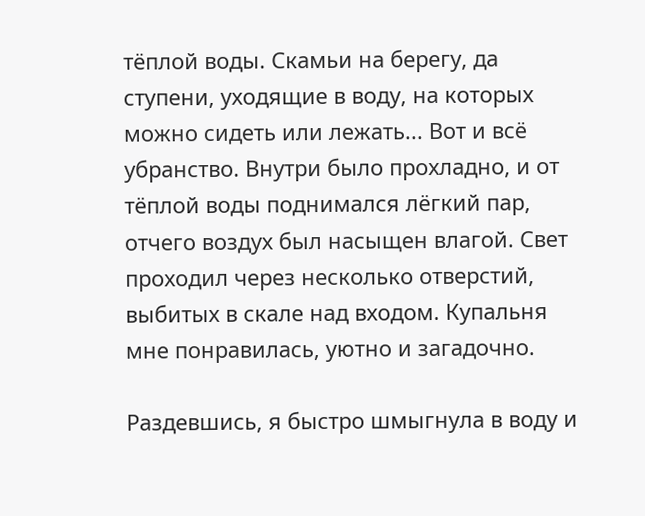тёплой воды. Скамьи на берегу, да ступени, уходящие в воду, на которых можно сидеть или лежать... Вот и всё убранство. Внутри было прохладно, и от тёплой воды поднимался лёгкий пар, отчего воздух был насыщен влагой. Свет проходил через несколько отверстий, выбитых в скале над входом. Купальня мне понравилась, уютно и загадочно.

Раздевшись, я быстро шмыгнула в воду и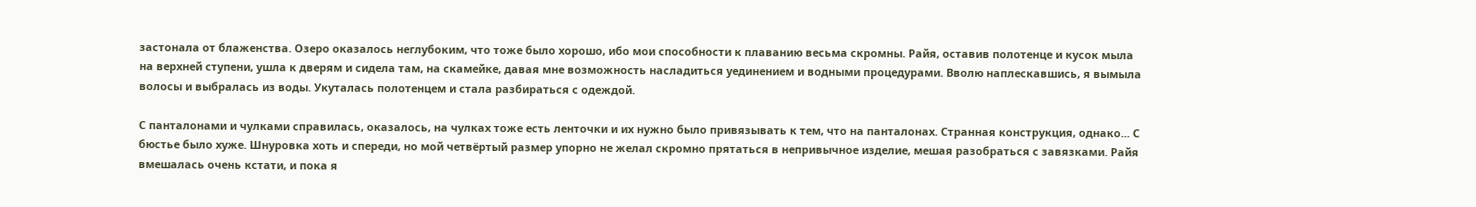застонала от блаженства. Озеро оказалось неглубоким, что тоже было хорошо, ибо мои способности к плаванию весьма скромны. Райя, оставив полотенце и кусок мыла на верхней ступени, ушла к дверям и сидела там, на скамейке, давая мне возможность насладиться уединением и водными процедурами. Вволю наплескавшись, я вымыла волосы и выбралась из воды. Укуталась полотенцем и стала разбираться с одеждой.

С панталонами и чулками справилась, оказалось, на чулках тоже есть ленточки и их нужно было привязывать к тем, что на панталонах. Странная конструкция, однако... С бюстье было хуже. Шнуровка хоть и спереди, но мой четвёртый размер упорно не желал скромно прятаться в непривычное изделие, мешая разобраться с завязками. Райя вмешалась очень кстати, и пока я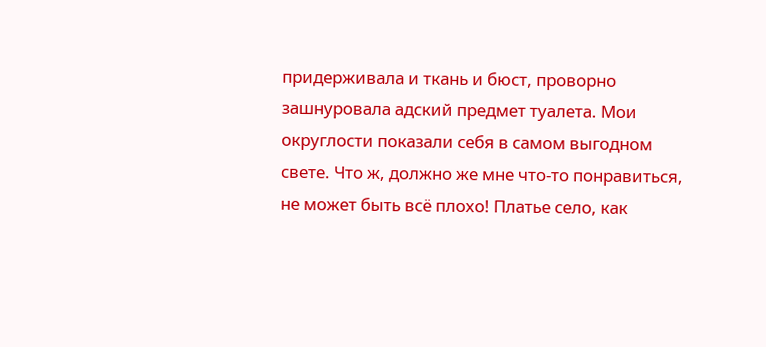придерживала и ткань и бюст, проворно зашнуровала адский предмет туалета. Мои округлости показали себя в самом выгодном свете. Что ж, должно же мне что-то понравиться, не может быть всё плохо! Платье село, как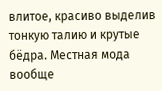влитое, красиво выделив тонкую талию и крутые бёдра. Местная мода вообще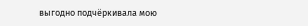выгодно подчёркивала мою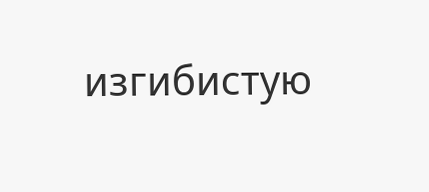изгибистую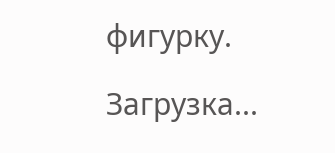фигурку.

Загрузка...